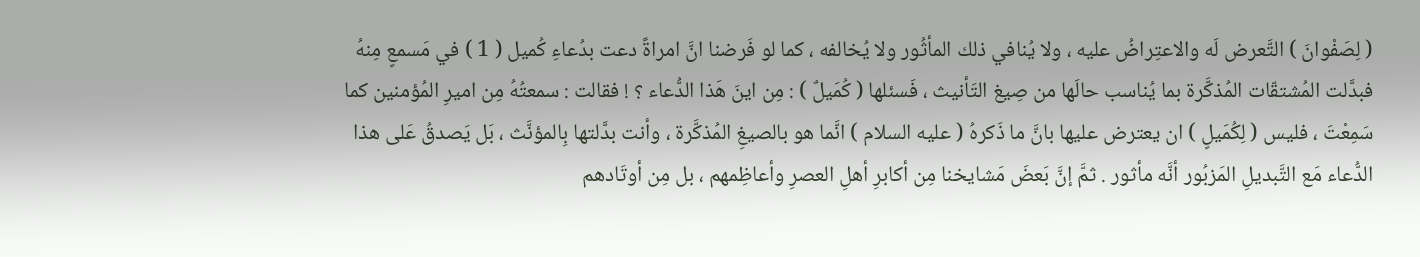( لِصَفْوانَ ) التَّعرض لَه والاعتِراضُ عليه ، ولا يُنافي ذلك المأثُور ولا يُخالفه ، كما لو فَرضنا انَّ امراةً دعت بدُعاءِ كُميل ( 1 ) في مَسمعٍ مِنهُ فبدَّلت المُشتقّات المُذكَّرة بما يُناسب حالَها من صِيغ التَأنيث ، فَسئلها ( كُمَيلٌ ) : مِن اينَ هَذا الدُّعاء ؟ ! فقالت : سمعتُهُ مِن اميرِ المُؤمنين كما سَمِعْتَ ، فليس ( لِكُمَيلٍ ) ان يعترض عليها بانَّ ما ذَكرهُ ( عليه السلام ) انَّما هو بالصيغِ المُذكَّرة ، وأنت بدَّلتها بِالمؤنَّث ، بَل يَصدقُ عَلى هذا الدُّعاء مَع التَّبديلِ المَزبُور أنَّه مأثور . ثمَّ إنَّ بَعضَ مَشايخنا مِن أكابرِ أهلِ العصرِ وأعاظِمهم ، بل مِن أوتَادهم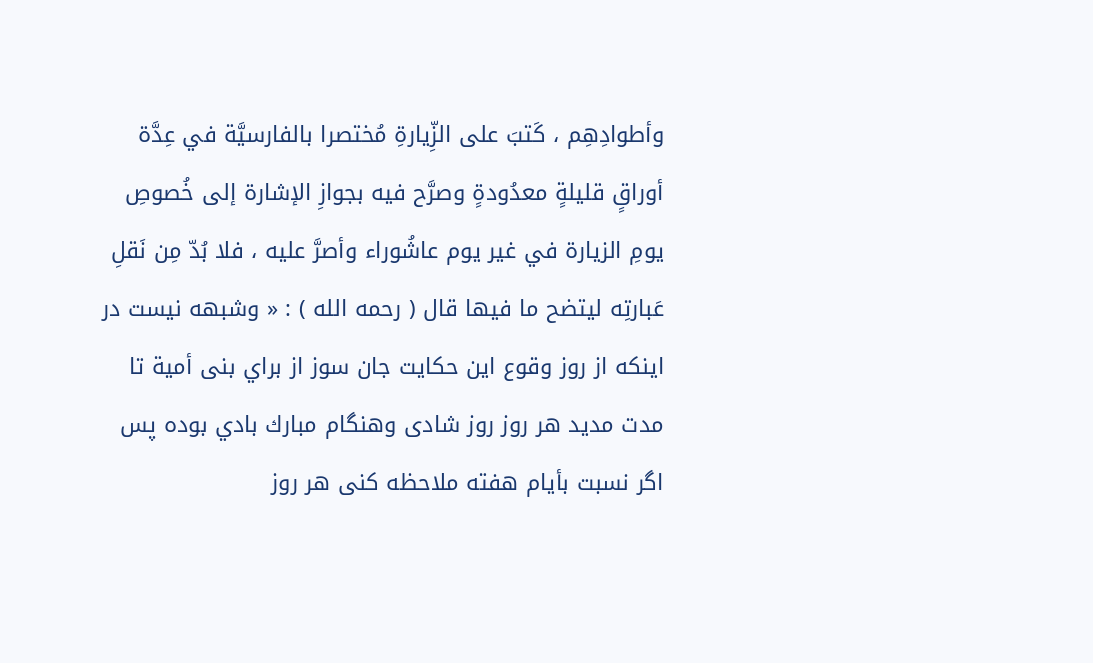وأطوادِهِم ، كَتبَ على الزِّيارةِ مُختصرا بالفارسيَّة في عِدَّة أوراقٍ قليلةٍ معدُودةٍ وصرَّح فيه بجوازِ الإشارة إلى خُصوصِ يومِ الزيارة في غير يوم عاشُوراء وأصرَّ عليه ، فلا بُدّ مِن نَقلِ عَبارتِه ليتضح ما فيها قال ( رحمه الله ) : « وشبهه نيست در اينكه از روز وقوع اين حكايت جان سوز از براي بنى أمية تا مدت مديد هر روز روز شادى وهنگام مبارك بادي بوده پس اگر نسبت بأيام هفته ملاحظه كنى هر روز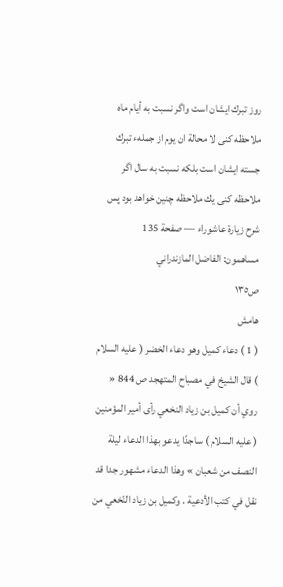روز تبرك ايشان است واگر نسبت به أيام ماه ملاحظه كنى لا محالة ان يوم از جملهء تبرك جسته ايشان است بلكه نسبت به سال اگر ملاحظه كنى يك ملاحظه چنين خواهد بود پس
شرح زيارة عاشوراء — صفحة 135
مساهمون: الفاضل المازندراني
ص١٣٥
هامش
( 1 ) دعاء كميل وهو دعاء الخضر ( عليه السلام ) قال الشيخ في مصباح المتهجد ص 844 « روي أن كميل بن زياد النخعي رأى أمير المؤمنين ( عليه السلام ) ساجدًا يدعو بهذا الدعاء ليلة النصف من شعبان » وهذا الدعاء مشهور جدا قد نقل في كتب الأدعية . وكميل بن زياد النّخعي من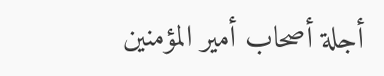أجلة أصحاب أمير المؤمنين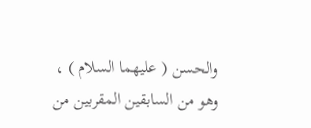والحسن ( عليهما السلام ) ، وهو من السابقين المقربين من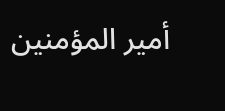أمير المؤمنين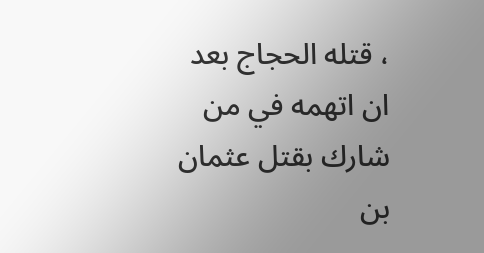، قتله الحجاج بعد ان اتهمه في من شارك بقتل عثمان بن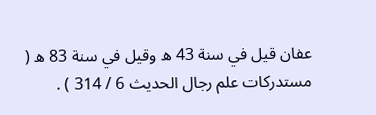عفان قيل في سنة 43 ه وقيل في سنة 83 ه ( مستدركات علم رجال الحديث 6 / 314 ) .